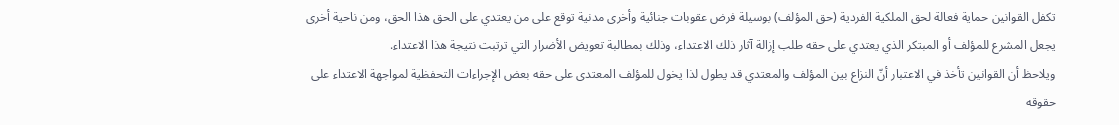تكفل القوانين حماية فعالة لحق الملكية الفردية (حق المؤلف) بوسيلة فرض عقوبات جنائية وأخرى مدنية توقع على من يعتدي على الحق هذا الحق، ومن ناحية أخرى يجعل المشرع للمؤلف أو المبتكر الذي يعتدي على حقه طلب إزالة آثار ذلك الاعتداء، وذلك بمطالبة تعويض الأضرار التي ترتبت نتيجة هذا الاعتداء.
ويلاحظ أن القوانين تأخذ في الاعتبار أنّ النزاع بين المؤلف والمعتدي قد يطول لذا يخول للمؤلف المعتدى على حقه بعض الإجراءات التحفظية لمواجهة الاعتداء على حقوقه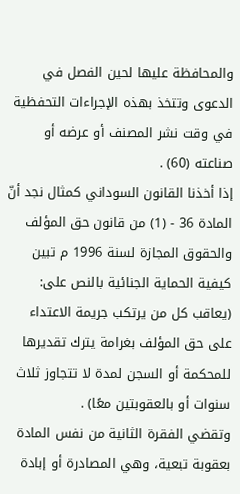والمحافظة عليها لحين الفصل في الدعوى وتتخذ بهذه الإجراءات التحفظية في وقت نشر المصنف أو عرضه أو صناعته (60) .
إذا أخذنا القانون السوداني كمثال نجد أنّ المادة 36 - (1) من قانون حق المؤلف والحقوق المجازة لسنة 1996 م تبين كيفية الحماية الجنائية بالنص على:
(يعاقب كل من يرتكب جريمة الاعتداء على حق المؤلف بغرامة يترك تقديرها للمحكمة أو السجن لمدة لا تتجاوز ثلاث سنوات أو بالعقوبتين معًا) .
وتقضي الفقرة الثانية من نفس المادة بعقوبة تبعية، وهي المصادرة أو إبادة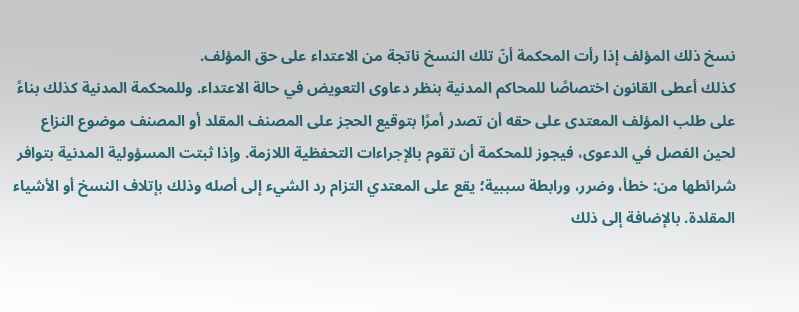نسخ ذلك المؤلف إذا رأت المحكمة أنّ تلك النسخ ناتجة من الاعتداء على حق المؤلف.
كذلك أعطى القانون اختصاصًا للمحاكم المدنية بنظر دعاوى التعويض في حالة الاعتداء. وللمحكمة المدنية كذلك بناءً على طلب المؤلف المعتدى على حقه أن تصدر أمرًا بتوقيع الحجز على المصنف المقلد أو المصنف موضوع النزاع لحين الفصل في الدعوى، فيجوز للمحكمة أن تقوم بالإجراءات التحفظية اللازمة. وإذا ثبتت المسؤولية المدنية بتوافر شرائطها من: خطأ، وضرر، ورابطة سببية؛ يقع على المعتدي التزام رد الشيء إلى أصله وذلك بإتلاف النسخ أو الأشياء المقلدة. بالإضافة إلى ذلك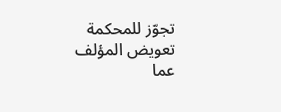تجوّز للمحكمة تعويض المؤلف عما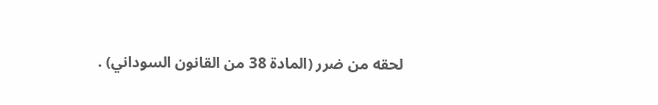لحقه من ضرر (المادة 38 من القانون السوداني) .